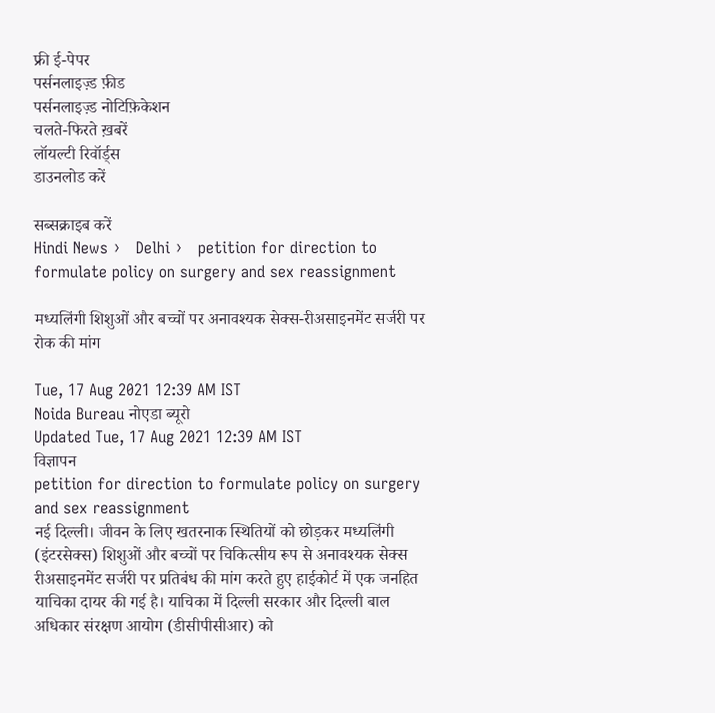फ्री ई-पेपर
पर्सनलाइज़्ड फ़ीड
पर्सनलाइज़्ड नोटिफ़िकेशन
चलते-फिरते ख़बरें
लॉयल्टी रिवॉर्ड्स
डाउनलोड करें

सब्सक्राइब करें
Hindi News ›   Delhi ›   petition for direction to formulate policy on surgery and sex reassignment

मध्यलिंगी शिशुओं और बच्चों पर अनावश्यक सेक्स-रीअसाइनमेंट सर्जरी पर रोक की मांग

Tue, 17 Aug 2021 12:39 AM IST
Noida Bureau नोएडा ब्यूरो
Updated Tue, 17 Aug 2021 12:39 AM IST
विज्ञापन
petition for direction to formulate policy on surgery and sex reassignment
नई दिल्ली। जीवन के लिए खतरनाक स्थितियों को छोड़कर मध्यलिंगी (इंटरसेक्स) शिशुओं और बच्चों पर चिकित्सीय रूप से अनावश्यक सेक्स रीअसाइनमेंट सर्जरी पर प्रतिबंध की मांग करते हुए हाईकोर्ट में एक जनहित याचिका दायर की गई है। याचिका में दिल्ली सरकार और दिल्ली बाल अधिकार संरक्षण आयोग (डीसीपीसीआर) को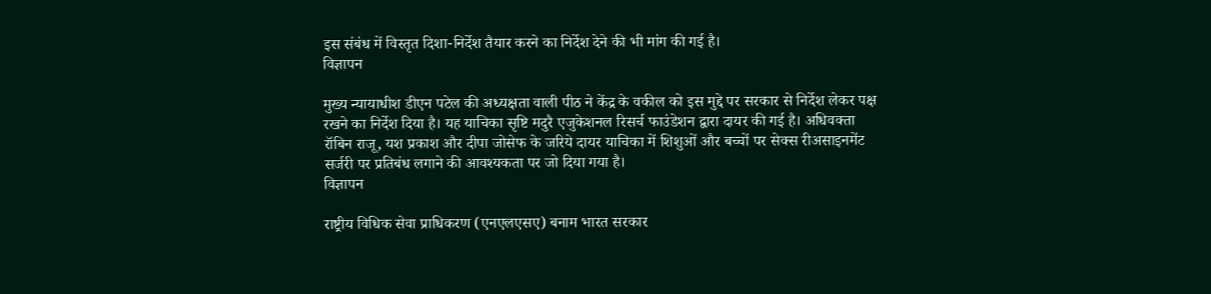इस संबंध में विस्तृत दिशा-निर्देश तैयार करने का निर्देश देने की भी मांग की गई है।
विज्ञापन

मुख्य न्यायाधीश डीएन पटेल की अध्यक्षता वाली पीठ ने केंद्र के वकील को इस मुद्दे पर सरकार से निर्देश लेकर पक्ष रखने का निर्देश दिया है। यह याचिका सृष्टि मदुरै एजुकेशनल रिसर्च फाउंडेशन द्वारा दायर की गई है। अधिवक्ता रॉबिन राजू, यश प्रकाश और दीपा जोसेफ के जरिये दायर याचिका में शिशुओं और बच्चों पर सेक्स रीअसाइनमेंट सर्जरी पर प्रतिबंध लगाने की आवश्यकता पर जो दिया गया है।
विज्ञापन

राष्ट्रीय विधिक सेवा प्राधिकरण (एनएलएसए) बनाम भारत सरकार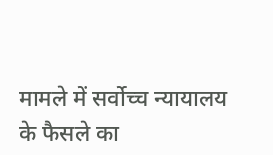मामले में सर्वोच्च न्यायालय के फैसले का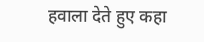हवाला देते हुए कहा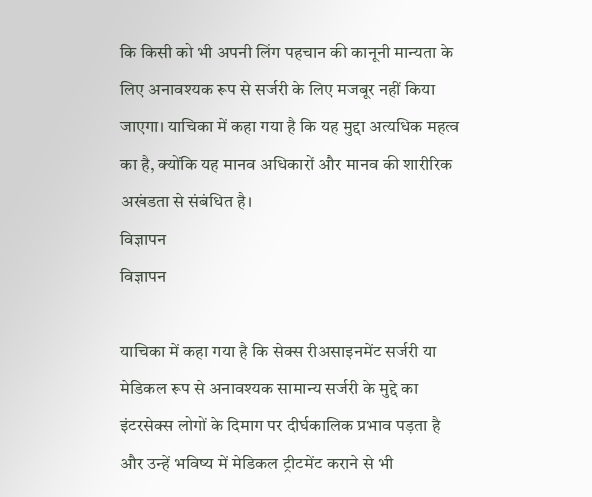कि किसी को भी अपनी लिंग पहचान की कानूनी मान्यता के लिए अनावश्यक रूप से सर्जरी के लिए मजबूर नहीं किया जाएगा। याचिका में कहा गया है कि यह मुद्दा अत्यधिक महत्व का है, क्योंकि यह मानव अधिकारों और मानव की शारीरिक अखंडता से संबंधित है।
विज्ञापन
विज्ञापन

याचिका में कहा गया है कि सेक्स रीअसाइनमेंट सर्जरी या मेडिकल रूप से अनावश्यक सामान्य सर्जरी के मुद्दे का इंटरसेक्स लोगों के दिमाग पर दीर्घकालिक प्रभाव पड़ता है और उन्हें भविष्य में मेडिकल ट्रीटमेंट कराने से भी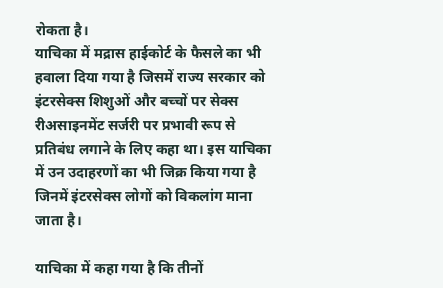रोकता है।
याचिका में मद्रास हाईकोर्ट के फैसले का भी हवाला दिया गया है जिसमें राज्य सरकार को इंटरसेक्स शिशुओं और बच्चों पर सेक्स रीअसाइनमेंट सर्जरी पर प्रभावी रूप से प्रतिबंध लगाने के लिए कहा था। इस याचिका में उन उदाहरणों का भी जिक्र किया गया है जिनमें इंटरसेक्स लोगों को विकलांग माना जाता है।

याचिका में कहा गया है कि तीनों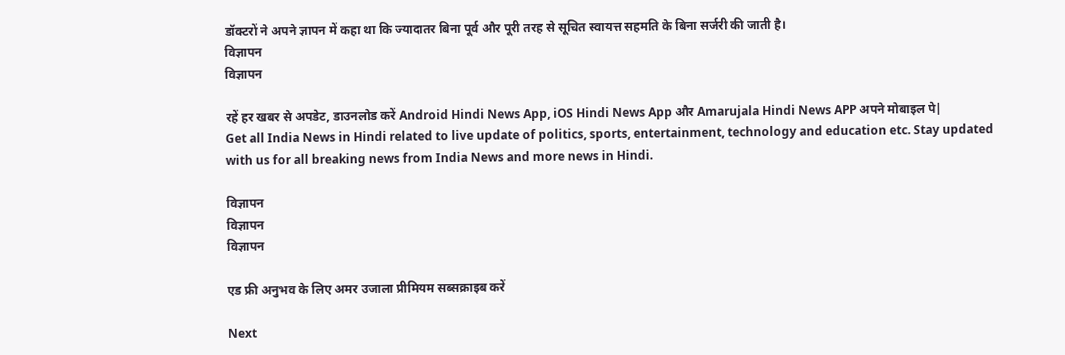डॉक्टरों ने अपने ज्ञापन में कहा था कि ज्यादातर बिना पूर्व और पूरी तरह से सूचित स्वायत्त सहमति के बिना सर्जरी की जाती है।
विज्ञापन
विज्ञापन

रहें हर खबर से अपडेट, डाउनलोड करें Android Hindi News App, iOS Hindi News App और Amarujala Hindi News APP अपने मोबाइल पे|
Get all India News in Hindi related to live update of politics, sports, entertainment, technology and education etc. Stay updated with us for all breaking news from India News and more news in Hindi.

विज्ञापन
विज्ञापन
विज्ञापन

एड फ्री अनुभव के लिए अमर उजाला प्रीमियम सब्सक्राइब करें

Next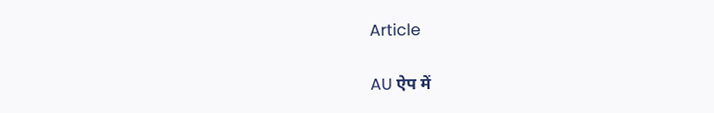Article

AU ऐप में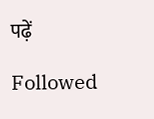पढ़ें

Followed